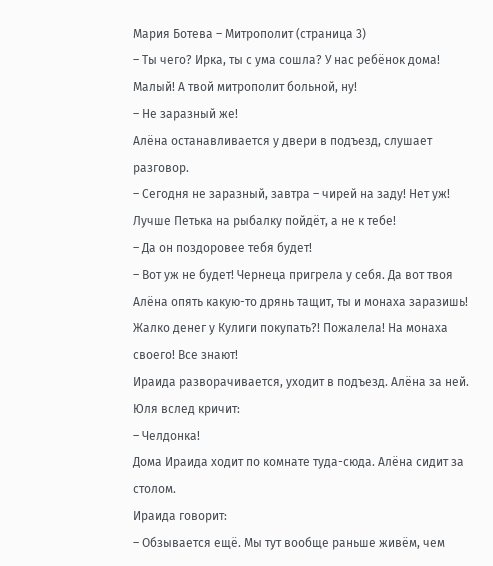Мария Ботева – Митрополит (страница 3)
– Ты чего? Ирка, ты с ума сошла? У нас ребёнок дома! Малый! А твой митрополит больной, ну!
– Не заразный же!
Алёна останавливается у двери в подъезд, слушает разговор.
– Сегодня не заразный, завтра – чирей на заду! Нет уж! Лучше Петька на рыбалку пойдёт, а не к тебе!
– Да он поздоровее тебя будет!
– Вот уж не будет! Чернеца пригрела у себя. Да вот твоя Алёна опять какую-то дрянь тащит, ты и монаха заразишь! Жалко денег у Кулиги покупать?! Пожалела! На монаха своего! Все знают!
Ираида разворачивается, уходит в подъезд. Алёна за ней.
Юля вслед кричит:
– Челдонка!
Дома Ираида ходит по комнате туда-сюда. Алёна сидит за столом.
Ираида говорит:
– Обзывается ещё. Мы тут вообще раньше живём, чем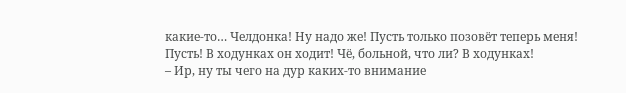какие-то… Челдонка! Ну надо же! Пусть только позовёт теперь меня! Пусть! В ходунках он ходит! Чё, больной, что ли? В ходунках!
– Ир, ну ты чего на дур каких-то внимание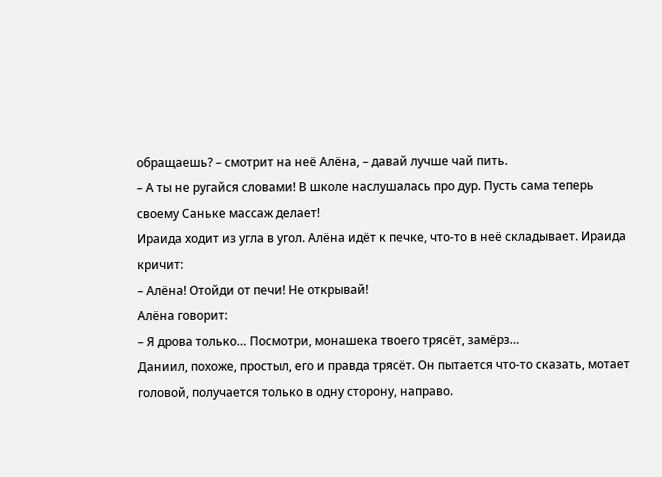обращаешь? – смотрит на неё Алёна, – давай лучше чай пить.
– А ты не ругайся словами! В школе наслушалась про дур. Пусть сама теперь своему Саньке массаж делает!
Ираида ходит из угла в угол. Алёна идёт к печке, что-то в неё складывает. Ираида кричит:
– Алёна! Отойди от печи! Не открывай!
Алёна говорит:
– Я дрова только… Посмотри, монашека твоего трясёт, замёрз…
Даниил, похоже, простыл, его и правда трясёт. Он пытается что-то сказать, мотает головой, получается только в одну сторону, направо.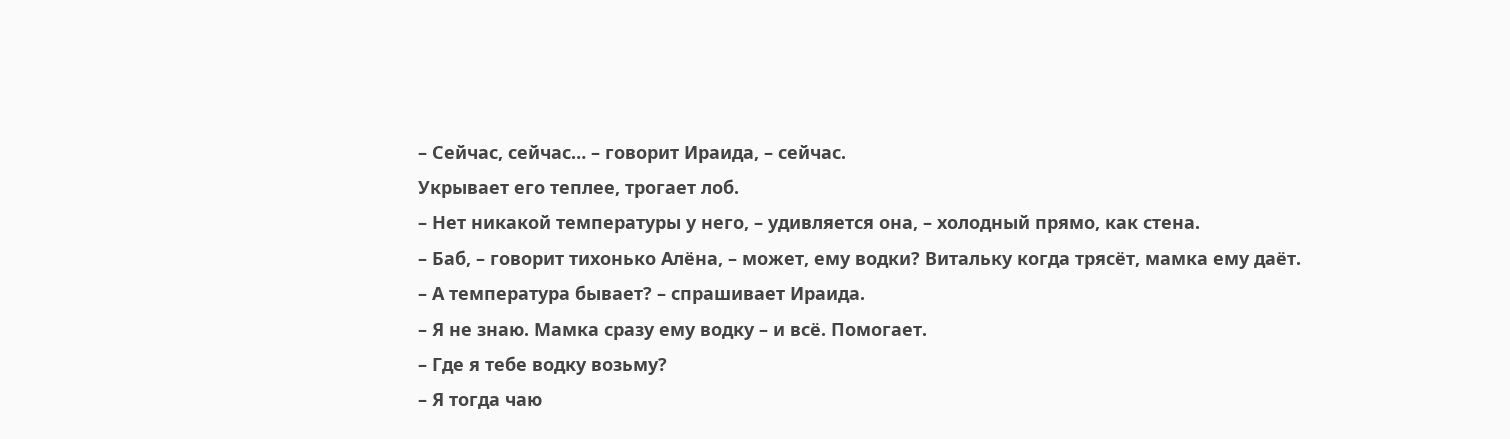– Сейчас, сейчас… – говорит Ираида, – сейчас.
Укрывает его теплее, трогает лоб.
– Нет никакой температуры у него, – удивляется она, – холодный прямо, как стена.
– Баб, – говорит тихонько Алёна, – может, ему водки? Витальку когда трясёт, мамка ему даёт.
– А температура бывает? – спрашивает Ираида.
– Я не знаю. Мамка сразу ему водку – и всё. Помогает.
– Где я тебе водку возьму?
– Я тогда чаю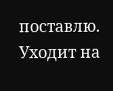поставлю.
Уходит на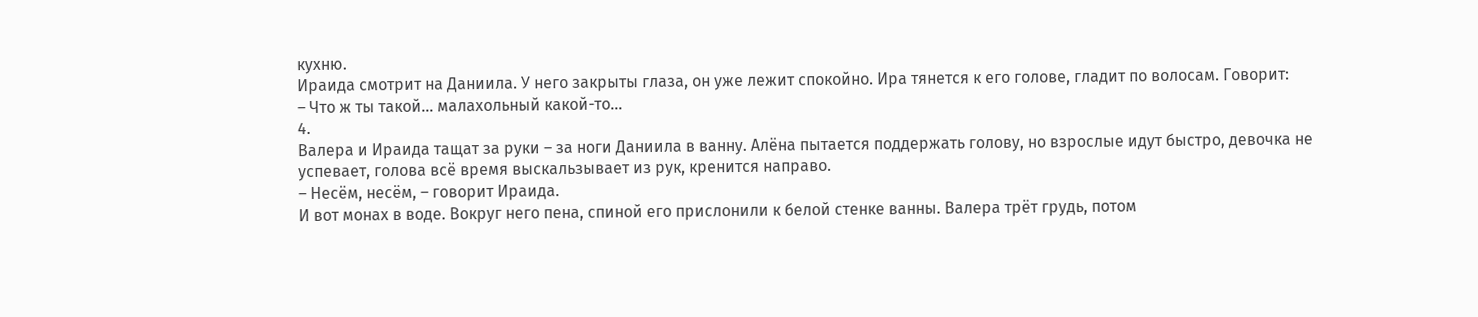кухню.
Ираида смотрит на Даниила. У него закрыты глаза, он уже лежит спокойно. Ира тянется к его голове, гладит по волосам. Говорит:
– Что ж ты такой… малахольный какой-то…
4.
Валера и Ираида тащат за руки – за ноги Даниила в ванну. Алёна пытается поддержать голову, но взрослые идут быстро, девочка не успевает, голова всё время выскальзывает из рук, кренится направо.
– Несём, несём, – говорит Ираида.
И вот монах в воде. Вокруг него пена, спиной его прислонили к белой стенке ванны. Валера трёт грудь, потом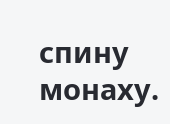спину монаху.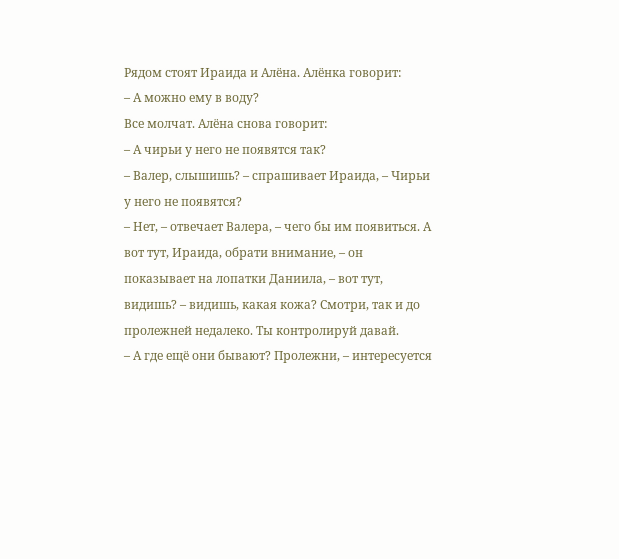Рядом стоят Ираида и Алёна. Алёнка говорит:
– А можно ему в воду?
Все молчат. Алёна снова говорит:
– А чирьи у него не появятся так?
– Валер, слышишь? – спрашивает Ираида, – Чирьи у него не появятся?
– Нет, – отвечает Валера, – чего бы им появиться. А вот тут, Ираида, обрати внимание, – он показывает на лопатки Даниила, – вот тут, видишь? – видишь, какая кожа? Смотри, так и до пролежней недалеко. Ты контролируй давай.
– А где ещё они бывают? Пролежни, – интересуется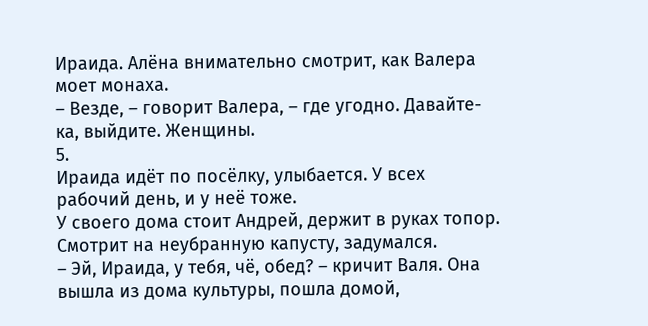Ираида. Алёна внимательно смотрит, как Валера моет монаха.
– Везде, – говорит Валера, – где угодно. Давайте-ка, выйдите. Женщины.
5.
Ираида идёт по посёлку, улыбается. У всех рабочий день, и у неё тоже.
У своего дома стоит Андрей, держит в руках топор. Смотрит на неубранную капусту, задумался.
– Эй, Ираида, у тебя, чё, обед? – кричит Валя. Она вышла из дома культуры, пошла домой,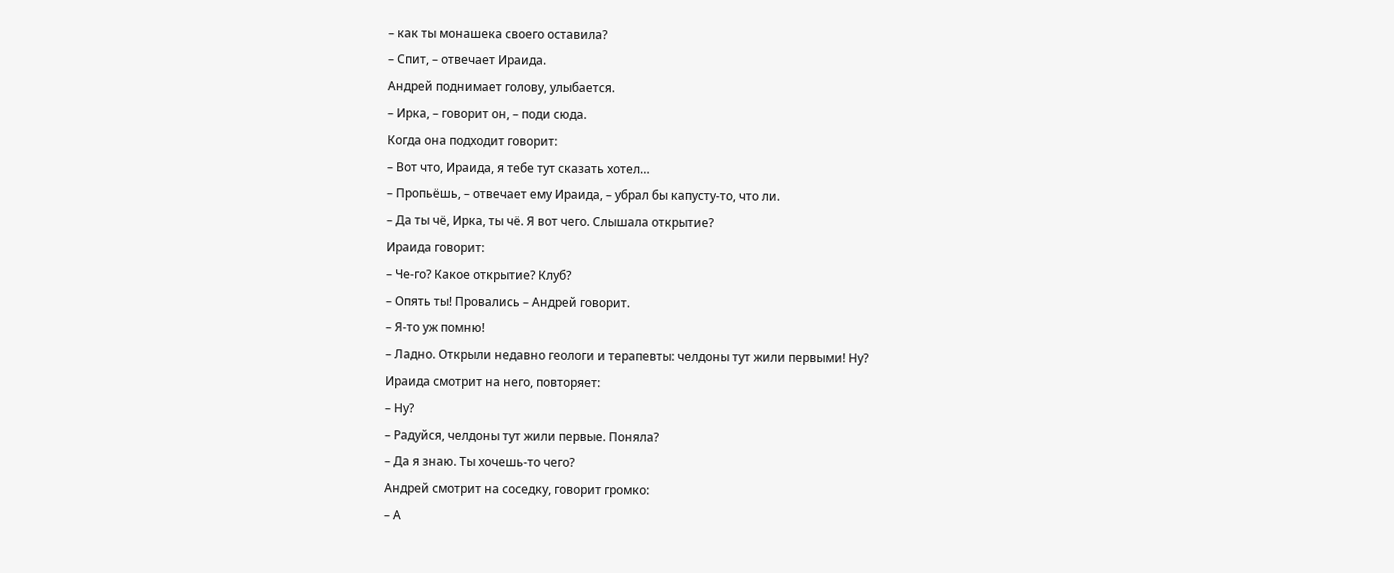– как ты монашека своего оставила?
– Спит, – отвечает Ираида.
Андрей поднимает голову, улыбается.
– Ирка, – говорит он, – поди сюда.
Когда она подходит говорит:
– Вот что, Ираида, я тебе тут сказать хотел…
– Пропьёшь, – отвечает ему Ираида, – убрал бы капусту-то, что ли.
– Да ты чё, Ирка, ты чё. Я вот чего. Слышала открытие?
Ираида говорит:
– Че-го? Какое открытие? Клуб?
– Опять ты! Провались – Андрей говорит.
– Я-то уж помню!
– Ладно. Открыли недавно геологи и терапевты: челдоны тут жили первыми! Ну?
Ираида смотрит на него, повторяет:
– Ну?
– Радуйся, челдоны тут жили первые. Поняла?
– Да я знаю. Ты хочешь-то чего?
Андрей смотрит на соседку, говорит громко:
– А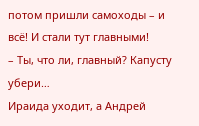потом пришли самоходы – и всё! И стали тут главными!
– Ты, что ли, главный? Капусту убери…
Ираида уходит, а Андрей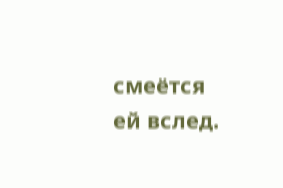смеётся ей вслед.